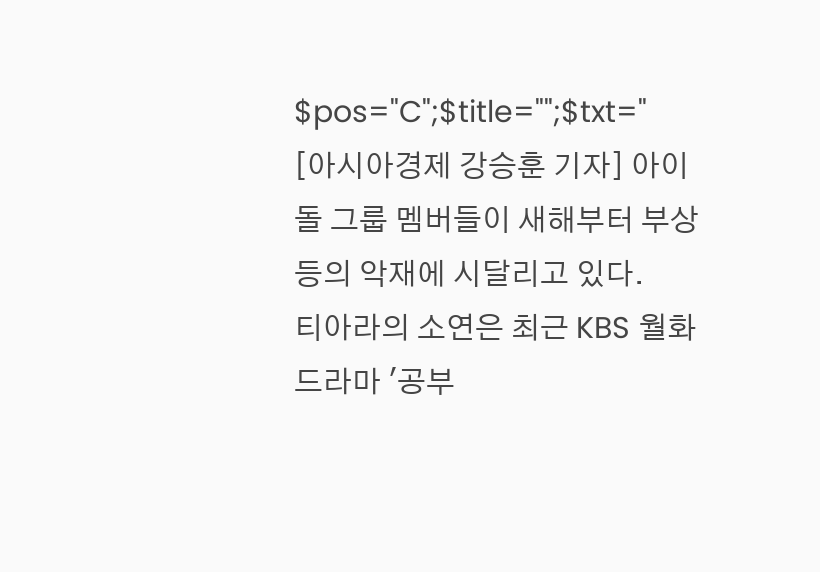$pos="C";$title="";$txt="
[아시아경제 강승훈 기자] 아이돌 그룹 멤버들이 새해부터 부상 등의 악재에 시달리고 있다.
티아라의 소연은 최근 KBS 월화드라마 '공부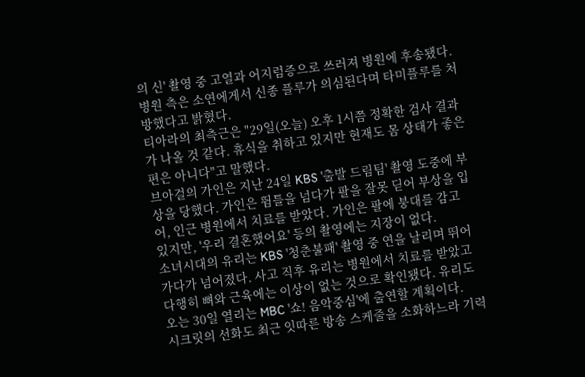의 신' 촬영 중 고열과 어지럼증으로 쓰러져 병원에 후송됐다. 병원 측은 소연에게서 신종 플루가 의심된다며 타미플루를 처방했다고 밝혔다.
티아라의 최측근은 "29일(오늘) 오후 1시쯤 정확한 검사 결과가 나올 것 같다. 휴식을 취하고 있지만 현재도 몸 상태가 좋은 편은 아니다"고 말했다.
브아걸의 가인은 지난 24일 KBS '출발 드림팀' 촬영 도중에 부상을 당했다. 가인은 뜀틀을 넘다가 팔을 잘못 딛어 부상을 입어, 인근 병원에서 치료를 받았다. 가인은 팔에 붕대를 감고 있지만, '우리 결혼했어요' 등의 촬영에는 지장이 없다.
소녀시대의 유리는 KBS '청춘불패' 촬영 중 연을 날리며 뛰어가다가 넘어졌다. 사고 직후 유리는 병원에서 치료를 받았고 다행히 뼈와 근육에는 이상이 없는 것으로 확인됐다. 유리도 오는 30일 열리는 MBC '쇼! 음악중심'에 출연할 계획이다.
시크릿의 선화도 최근 잇따른 방송 스케줄을 소화하느라 기력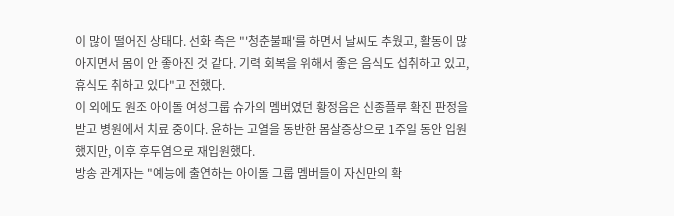이 많이 떨어진 상태다. 선화 측은 "'청춘불패'를 하면서 날씨도 추웠고, 활동이 많아지면서 몸이 안 좋아진 것 같다. 기력 회복을 위해서 좋은 음식도 섭취하고 있고, 휴식도 취하고 있다"고 전했다.
이 외에도 원조 아이돌 여성그룹 슈가의 멤버였던 황정음은 신종플루 확진 판정을 받고 병원에서 치료 중이다. 윤하는 고열을 동반한 몸살증상으로 1주일 동안 입원했지만, 이후 후두염으로 재입원했다.
방송 관계자는 "예능에 출연하는 아이돌 그룹 멤버들이 자신만의 확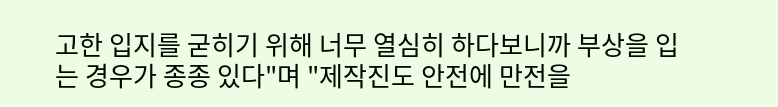고한 입지를 굳히기 위해 너무 열심히 하다보니까 부상을 입는 경우가 종종 있다"며 "제작진도 안전에 만전을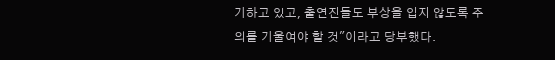기하고 있고, 출연진들도 부상을 입지 않도록 주의를 기울여야 할 것"이라고 당부했다.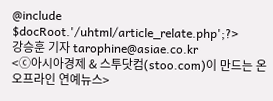@include $docRoot.'/uhtml/article_relate.php';?>
강승훈 기자 tarophine@asiae.co.kr
<ⓒ아시아경제 & 스투닷컴(stoo.com)이 만드는 온오프라인 연예뉴스>